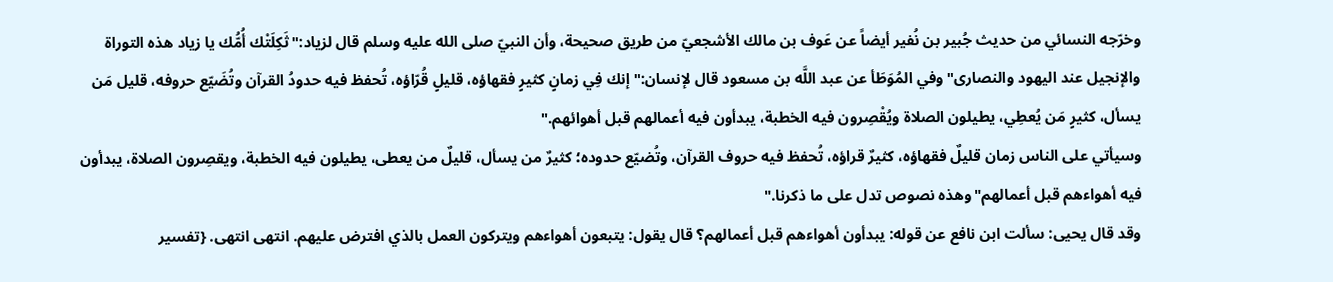وخرّجه النسائي من حديث جُبير بن نُفير أيضاً عن عَوف بن مالك الأشجعيّ من طريق صحيحة، وأن النبيّ صلى الله عليه وسلم قال لزياد:"ثَكِلَتْك أُمُّك يا زياد هذه التوراة والإنجيل عند اليهود والنصارى"وفي المُوَطَأ عن عبد اللَّه بن مسعود قال لإنسان:"إنك فِي زمانٍ كثيرٍ فقهاؤه، قليلٍ قُرّاؤه، تُحفظ فيه حدودُ القرآن وتُضَيّع حروفه، قليل مَن يسأل، كثيرٍ مَن يُعطِي، يطيلون الصلاة ويُقْصِرون فيه الخطبة، يبدأون فيه أعمالهم قبل أهوائهم."
وسيأتي على الناس زمان قليلٌ فقهاؤه، كثيرٌ قراؤه، تُحفظ فيه حروف القرآن، وتُضيّع حدوده؛ كثيرٌ من يسأل، قليلٌ من يعطى، يطيلون فيه الخطبة، ويقصِرون الصلاة، يبدأون فيه أهواءهم قبل أعمالهم"وهذه نصوص تدل على ما ذكرنا."
وقد قال يحيى: سألت ابن نافع عن قوله: يبدأون أهواءهم قبل أعمالهم؟ قال يقول: يتبعون أهواءهم ويتركون العمل بالذي افترض عليهم. انتهى انتهى. {تفسير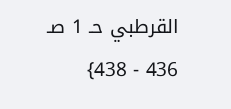القرطبي حـ 1 صـ 436 - 438}